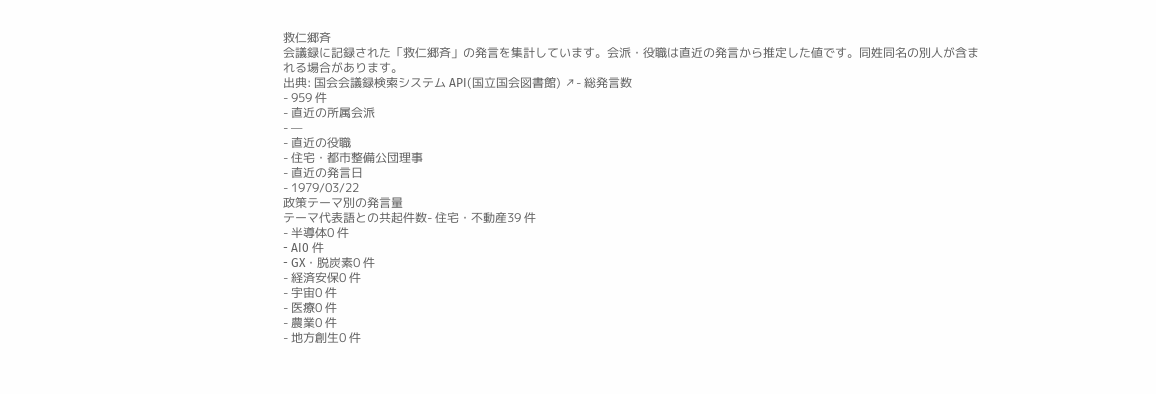救仁郷斉
会議録に記録された「救仁郷斉」の発言を集計しています。会派・役職は直近の発言から推定した値です。同姓同名の別人が含まれる場合があります。
出典: 国会会議録検索システム API(国立国会図書館) ↗- 総発言数
- 959 件
- 直近の所属会派
- —
- 直近の役職
- 住宅・都市整備公団理事
- 直近の発言日
- 1979/03/22
政策テーマ別の発言量
テーマ代表語との共起件数- 住宅・不動産39 件
- 半導体0 件
- AI0 件
- GX・脱炭素0 件
- 経済安保0 件
- 宇宙0 件
- 医療0 件
- 農業0 件
- 地方創生0 件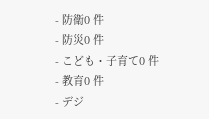- 防衛0 件
- 防災0 件
- こども・子育て0 件
- 教育0 件
- デジ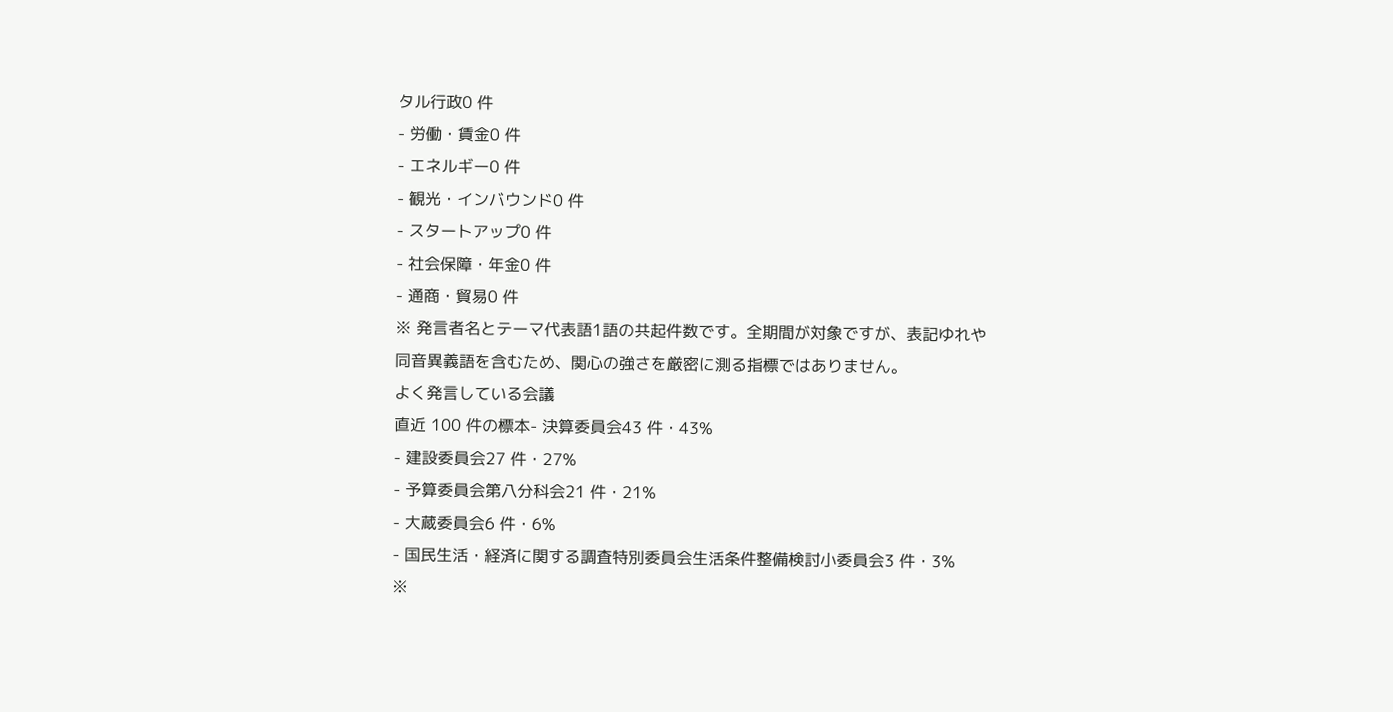タル行政0 件
- 労働・賃金0 件
- エネルギー0 件
- 観光・インバウンド0 件
- スタートアップ0 件
- 社会保障・年金0 件
- 通商・貿易0 件
※ 発言者名とテーマ代表語1語の共起件数です。全期間が対象ですが、表記ゆれや 同音異義語を含むため、関心の強さを厳密に測る指標ではありません。
よく発言している会議
直近 100 件の標本- 決算委員会43 件・43%
- 建設委員会27 件・27%
- 予算委員会第八分科会21 件・21%
- 大蔵委員会6 件・6%
- 国民生活・経済に関する調査特別委員会生活条件整備検討小委員会3 件・3%
※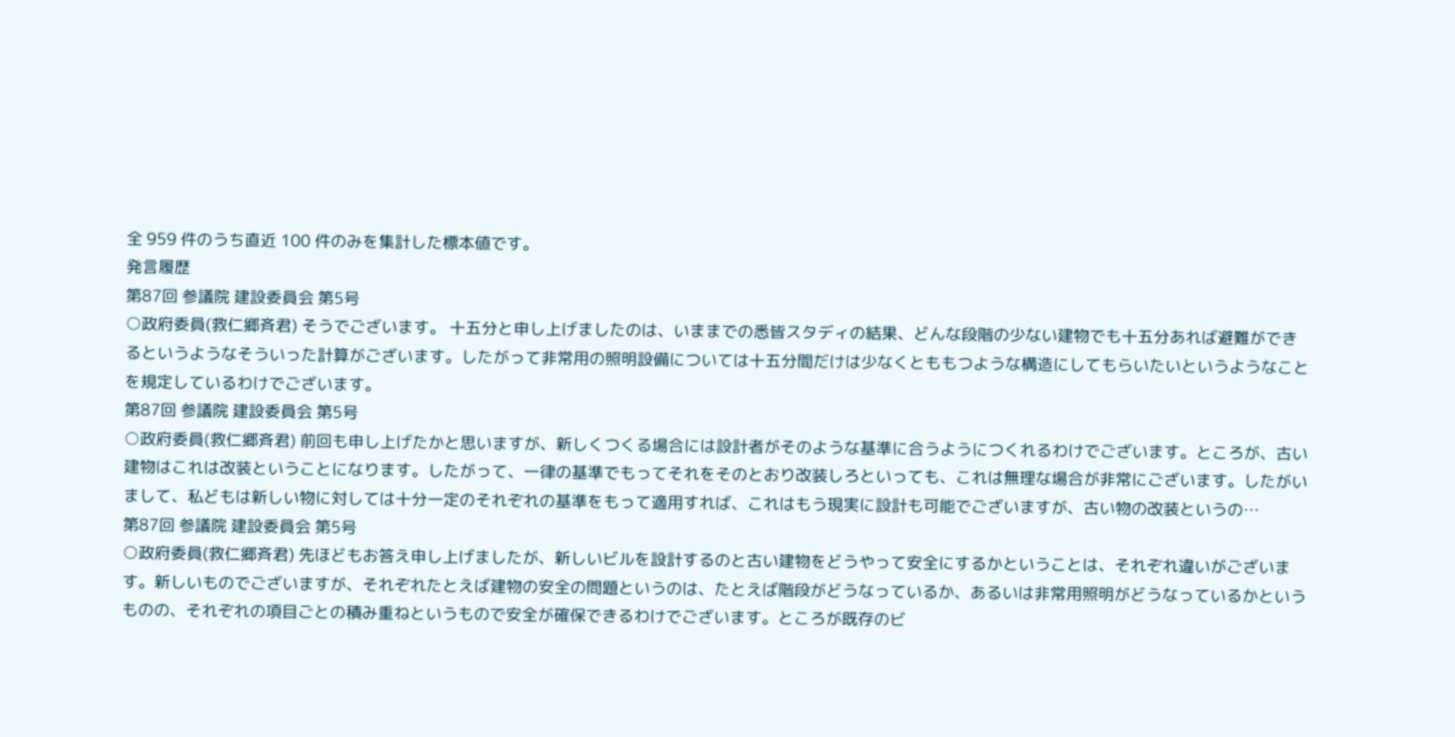全 959 件のうち直近 100 件のみを集計した標本値です。
発言履歴
第87回 参議院 建設委員会 第5号
○政府委員(救仁郷斉君) そうでございます。 十五分と申し上げましたのは、いままでの悉皆スタディの結果、どんな段階の少ない建物でも十五分あれば避難ができるというようなそういった計算がございます。したがって非常用の照明設備については十五分間だけは少なくとももつような構造にしてもらいたいというようなことを規定しているわけでございます。
第87回 参議院 建設委員会 第5号
○政府委員(救仁郷斉君) 前回も申し上げたかと思いますが、新しくつくる場合には設計者がそのような基準に合うようにつくれるわけでございます。ところが、古い建物はこれは改装ということになります。したがって、一律の基準でもってそれをそのとおり改装しろといっても、これは無理な場合が非常にございます。したがいまして、私どもは新しい物に対しては十分一定のそれぞれの基準をもって適用すれば、これはもう現実に設計も可能でございますが、古い物の改装というの…
第87回 参議院 建設委員会 第5号
○政府委員(救仁郷斉君) 先ほどもお答え申し上げましたが、新しいビルを設計するのと古い建物をどうやって安全にするかということは、それぞれ違いがございます。新しいものでございますが、それぞれたとえば建物の安全の問題というのは、たとえば階段がどうなっているか、あるいは非常用照明がどうなっているかというものの、それぞれの項目ごとの積み重ねというもので安全が確保できるわけでございます。ところが既存のビ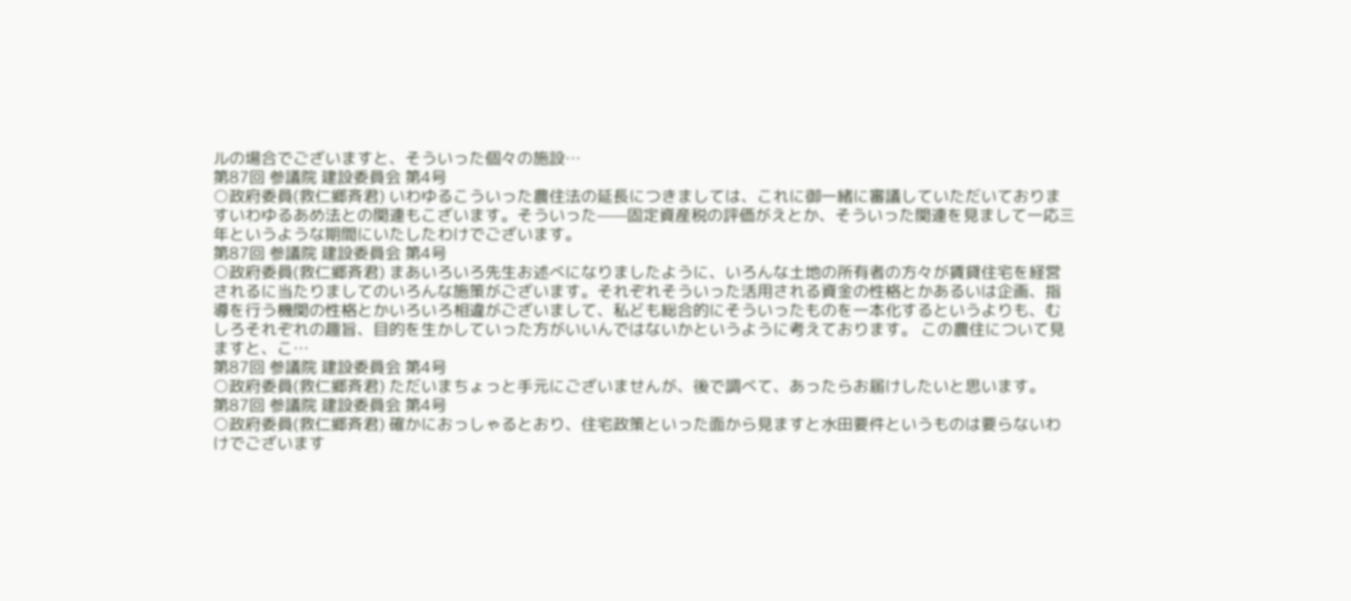ルの場合でございますと、そういった個々の施設…
第87回 参議院 建設委員会 第4号
○政府委員(救仁郷斉君) いわゆるこういった農住法の延長につきましては、これに御一緒に審議していただいておりますいわゆるあめ法との関連もこざいます。そういった——固定資産税の評価がえとか、そういった関連を見まして一応三年というような期間にいたしたわけでございます。
第87回 参議院 建設委員会 第4号
○政府委員(救仁郷斉君) まあいろいろ先生お述べになりましたように、いろんな土地の所有者の方々が賃貸住宅を経営されるに当たりましてのいろんな施策がございます。それぞれそういった活用される資金の性格とかあるいは企画、指導を行う機関の性格とかいろいろ相違がございまして、私ども総合的にそういったものを一本化するというよりも、むしろそれぞれの趣旨、目的を生かしていった方がいいんではないかというように考えております。 この農住について見ますと、こ…
第87回 参議院 建設委員会 第4号
○政府委員(救仁郷斉君) ただいまちょっと手元にございませんが、後で調べて、あったらお届けしたいと思います。
第87回 参議院 建設委員会 第4号
○政府委員(救仁郷斉君) 確かにおっしゃるとおり、住宅政策といった面から見ますと水田要件というものは要らないわけでございます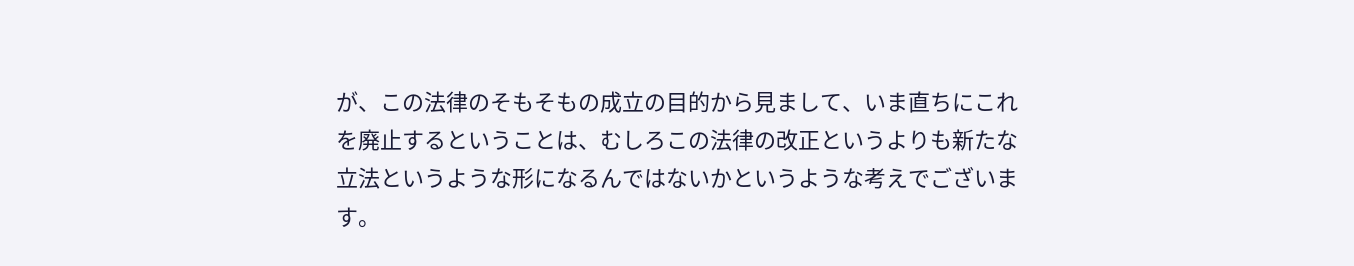が、この法律のそもそもの成立の目的から見まして、いま直ちにこれを廃止するということは、むしろこの法律の改正というよりも新たな立法というような形になるんではないかというような考えでございます。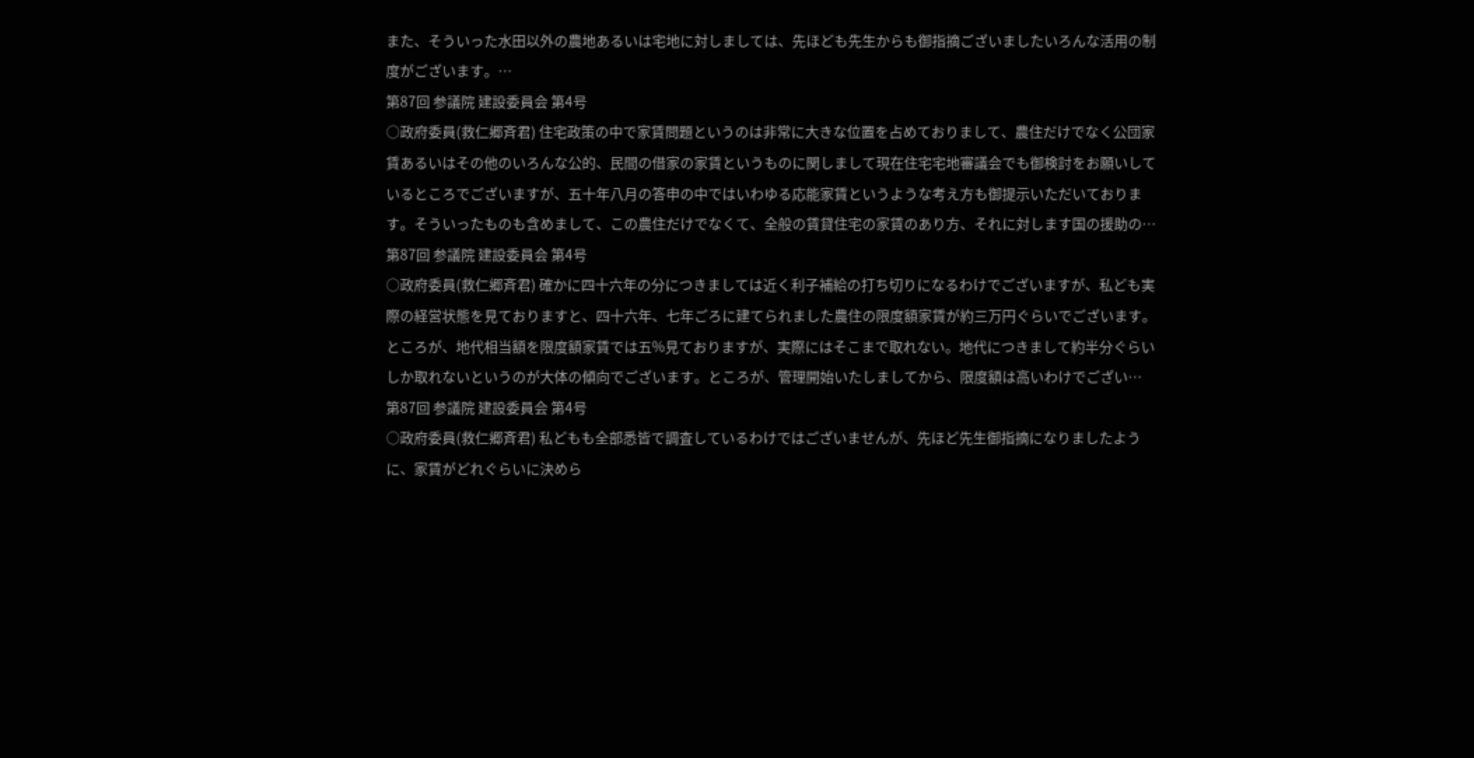また、そういった水田以外の農地あるいは宅地に対しましては、先ほども先生からも御指摘ございましたいろんな活用の制度がございます。…
第87回 参議院 建設委員会 第4号
○政府委員(救仁郷斉君) 住宅政策の中で家賃問題というのは非常に大きな位置を占めておりまして、農住だけでなく公団家賃あるいはその他のいろんな公的、民間の借家の家賃というものに関しまして現在住宅宅地審議会でも御検討をお願いしているところでございますが、五十年八月の答申の中ではいわゆる応能家賃というような考え方も御提示いただいております。そういったものも含めまして、この農住だけでなくて、全般の賃貸住宅の家賃のあり方、それに対します国の援助の…
第87回 参議院 建設委員会 第4号
○政府委員(救仁郷斉君) 確かに四十六年の分につきましては近く利子補給の打ち切りになるわけでございますが、私ども実際の経営状態を見ておりますと、四十六年、七年ごろに建てられました農住の限度額家賃が約三万円ぐらいでございます。ところが、地代相当額を限度額家賃では五%見ておりますが、実際にはそこまで取れない。地代につきまして約半分ぐらいしか取れないというのが大体の傾向でございます。ところが、管理開始いたしましてから、限度額は高いわけでござい…
第87回 参議院 建設委員会 第4号
○政府委員(救仁郷斉君) 私どもも全部悉皆で調査しているわけではございませんが、先ほど先生御指摘になりましたように、家賃がどれぐらいに決めら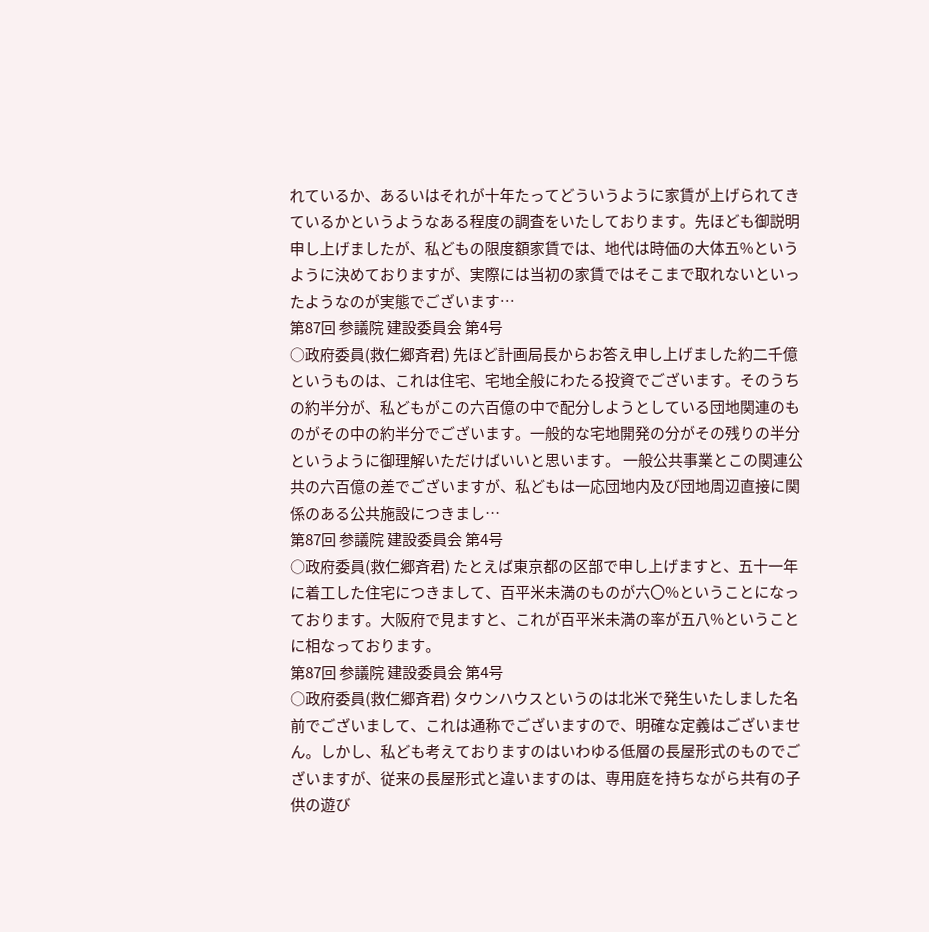れているか、あるいはそれが十年たってどういうように家賃が上げられてきているかというようなある程度の調査をいたしております。先ほども御説明申し上げましたが、私どもの限度額家賃では、地代は時価の大体五%というように決めておりますが、実際には当初の家賃ではそこまで取れないといったようなのが実態でございます…
第87回 参議院 建設委員会 第4号
○政府委員(救仁郷斉君) 先ほど計画局長からお答え申し上げました約二千億というものは、これは住宅、宅地全般にわたる投資でございます。そのうちの約半分が、私どもがこの六百億の中で配分しようとしている団地関連のものがその中の約半分でございます。一般的な宅地開発の分がその残りの半分というように御理解いただけばいいと思います。 一般公共事業とこの関連公共の六百億の差でございますが、私どもは一応団地内及び団地周辺直接に関係のある公共施設につきまし…
第87回 参議院 建設委員会 第4号
○政府委員(救仁郷斉君) たとえば東京都の区部で申し上げますと、五十一年に着工した住宅につきまして、百平米未満のものが六〇%ということになっております。大阪府で見ますと、これが百平米未満の率が五八%ということに相なっております。
第87回 参議院 建設委員会 第4号
○政府委員(救仁郷斉君) タウンハウスというのは北米で発生いたしました名前でございまして、これは通称でございますので、明確な定義はございません。しかし、私ども考えておりますのはいわゆる低層の長屋形式のものでございますが、従来の長屋形式と違いますのは、専用庭を持ちながら共有の子供の遊び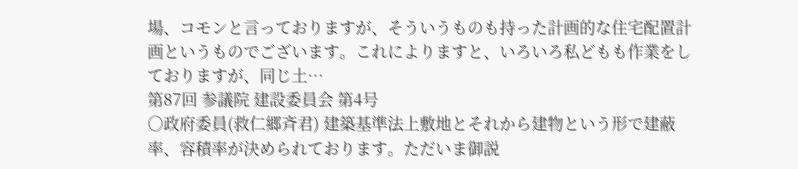場、コモンと言っておりますが、そういうものも持った計画的な住宅配置計画というものでございます。これによりますと、いろいろ私どもも作業をしておりますが、同じ土…
第87回 参議院 建設委員会 第4号
○政府委員(救仁郷斉君) 建築基準法上敷地とそれから建物という形で建蔽率、容積率が決められております。ただいま御説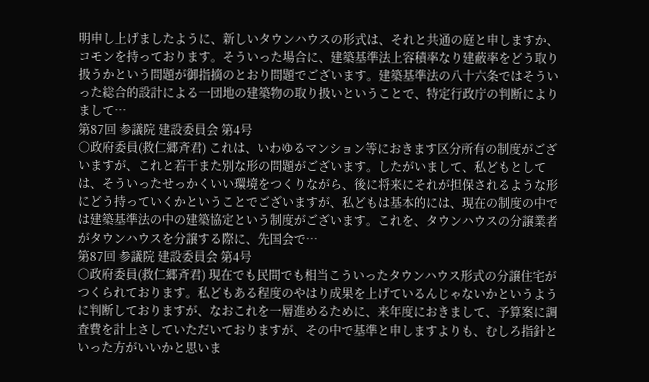明申し上げましたように、新しいタウンハウスの形式は、それと共通の庭と申しますか、コモンを持っております。そういった場合に、建築基準法上容積率なり建蔽率をどう取り扱うかという問題が御指摘のとおり問題でございます。建築基準法の八十六条ではそういった総合的設計による一団地の建築物の取り扱いということで、特定行政庁の判断によりまして…
第87回 参議院 建設委員会 第4号
○政府委員(救仁郷斉君) これは、いわゆるマンション等におきます区分所有の制度がございますが、これと若干また別な形の問題がございます。したがいまして、私どもとしては、そういったせっかくいい環境をつくりながら、後に将来にそれが担保されるような形にどう持っていくかということでございますが、私どもは基本的には、現在の制度の中では建築基準法の中の建築協定という制度がございます。これを、タウンハウスの分譲業者がタウンハウスを分譲する際に、先国会で…
第87回 参議院 建設委員会 第4号
○政府委員(救仁郷斉君) 現在でも民間でも相当こういったタウンハウス形式の分譲住宅がつくられております。私どもある程度のやはり成果を上げているんじゃないかというように判断しておりますが、なおこれを一層進めるために、来年度におきまして、予算案に調査費を計上さしていただいておりますが、その中で基準と申しますよりも、むしろ指針といった方がいいかと思いま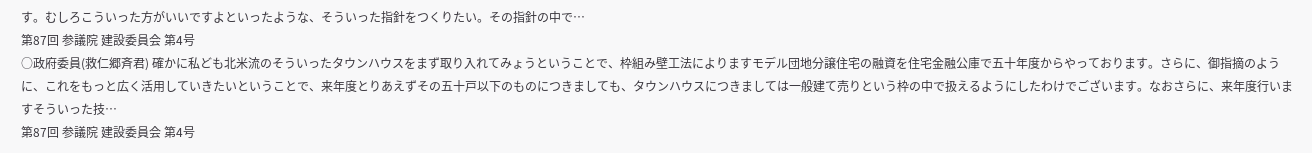す。むしろこういった方がいいですよといったような、そういった指針をつくりたい。その指針の中で…
第87回 参議院 建設委員会 第4号
○政府委員(救仁郷斉君) 確かに私ども北米流のそういったタウンハウスをまず取り入れてみょうということで、枠組み壁工法によりますモデル団地分譲住宅の融資を住宅金融公庫で五十年度からやっております。さらに、御指摘のように、これをもっと広く活用していきたいということで、来年度とりあえずその五十戸以下のものにつきましても、タウンハウスにつきましては一般建て売りという枠の中で扱えるようにしたわけでございます。なおさらに、来年度行いますそういった技…
第87回 参議院 建設委員会 第4号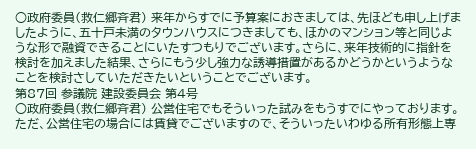○政府委員(救仁郷斉君) 来年からすでに予算案におきましては、先ほども申し上げましたように、五十戸未満のタウンハウスにつきましても、ほかのマンション等と同じような形で融資できることにいたすつもりでございます。さらに、来年技術的に指針を検討を加えました結果、さらにもう少し強力な誘導措置があるかどうかというようなことを検討さしていただきたいということでございます。
第87回 参議院 建設委員会 第4号
○政府委員(救仁郷斉君) 公営住宅でもそういった試みをもうすでにやっております。ただ、公営住宅の場合には賃貸でございますので、そういったいわゆる所有形態上専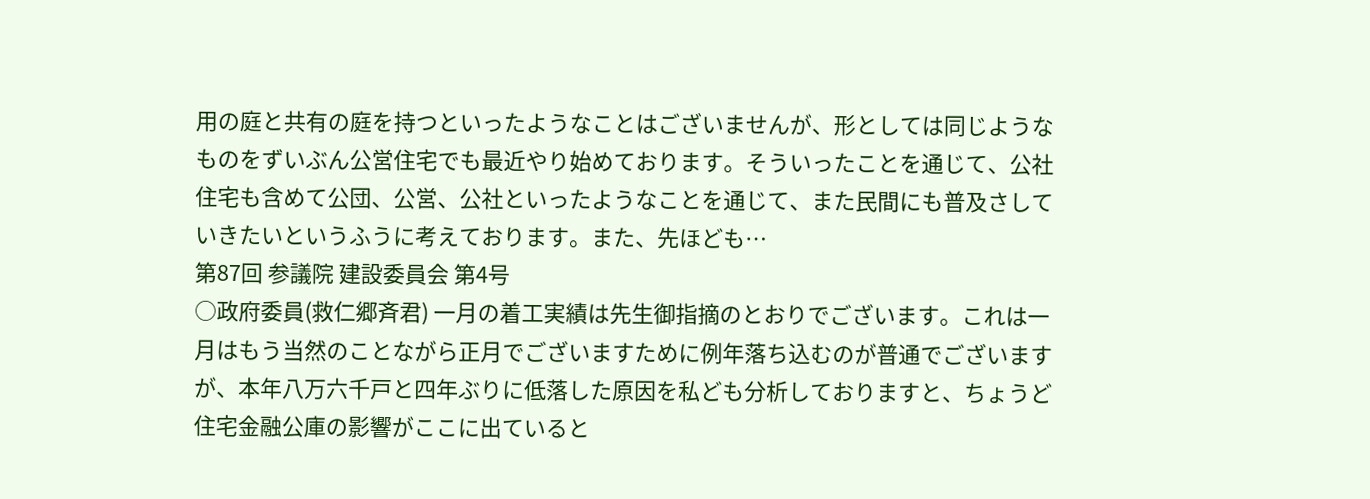用の庭と共有の庭を持つといったようなことはございませんが、形としては同じようなものをずいぶん公営住宅でも最近やり始めております。そういったことを通じて、公社住宅も含めて公団、公営、公社といったようなことを通じて、また民間にも普及さしていきたいというふうに考えております。また、先ほども…
第87回 参議院 建設委員会 第4号
○政府委員(救仁郷斉君) 一月の着工実績は先生御指摘のとおりでございます。これは一月はもう当然のことながら正月でございますために例年落ち込むのが普通でございますが、本年八万六千戸と四年ぶりに低落した原因を私ども分析しておりますと、ちょうど住宅金融公庫の影響がここに出ていると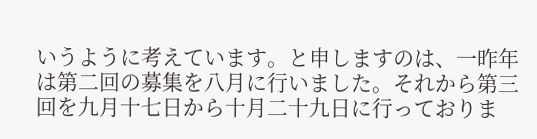いうように考えています。と申しますのは、一昨年は第二回の募集を八月に行いました。それから第三回を九月十七日から十月二十九日に行っておりま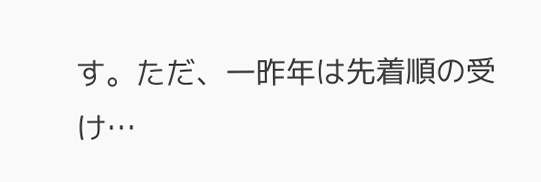す。ただ、一昨年は先着順の受け…